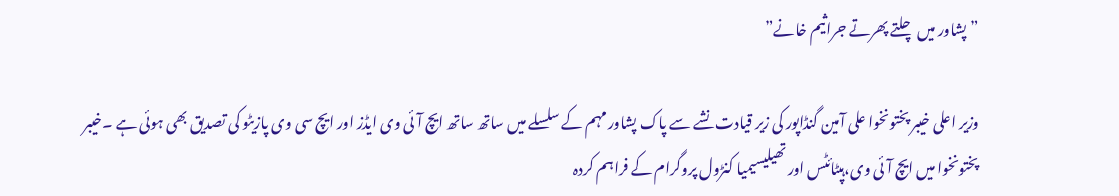”پشاور میں چلتے پھرتے جراثیم خانے”

وزیر اعلی خیبر پختونخوا علی آمین گنڈاپور کی زیر قیادت نشے سے پاک پشاور مہم کے سلسلے میں ساتھ ساتھ ایچ آئی وی ایڈز اور ایچ سی وی پازیٹو کی تصدیق بھی ہوئی ہے ۔خیبر پختونخوا میں ایچ آئی وی،ہپٹائٹس اور تھیلیسیمیا کنڑول پروگرام کے فراہم کردہ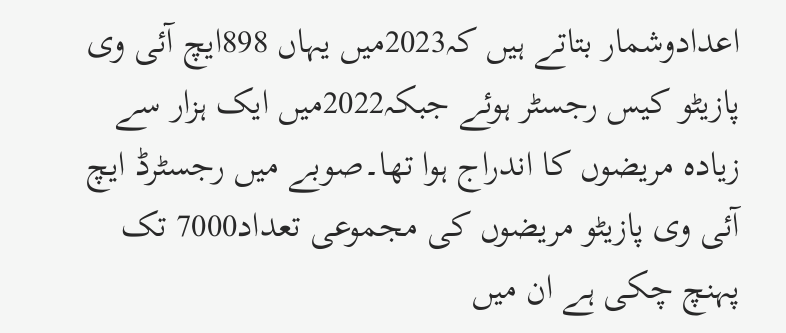اعدادوشمار بتاتے ہیں کہ2023میں یہاں 898ایچ آئی وی پازیٹو کیس رجسٹر ہوئے جبکہ2022میں ایک ہزار سے زیادہ مریضوں کا اندراج ہوا تھا۔صوبے میں رجسٹرڈ ایچ آئی وی پازیٹو مریضوں کی مجموعی تعداد7000 تک پہنچ چکی ہے ان میں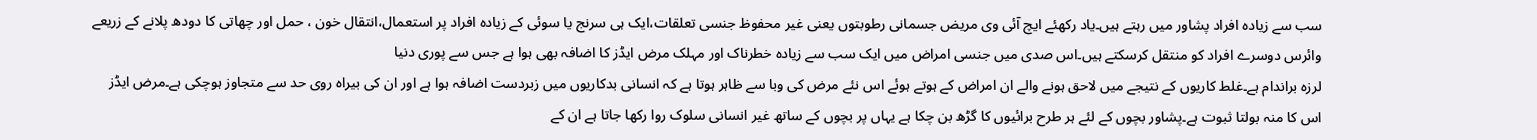سب سے زیادہ افراد پشاور میں رہتے ہیں۔یاد رکھئے ایچ آئی وی مریض جسمانی رطوبتوں یعنی غیر محفوظ جنسی تعلقات،ایک ہی سرنج یا سوئی کے زیادہ افراد پر استعمال،انتقال خون ، حمل اور چھاتی کا دودھ پلانے کے زریعے وائرس دوسرے افراد کو منتقل کرسکتے ہیں۔اس صدی میں جنسی امراض میں ایک سب سے زیادہ خطرناک اور مہلک مرض ایڈز کا اضافہ بھی ہوا ہے جس سے پوری دنیا
لرزہ براندام ہے۔غلط کاریوں کے نتیجے میں لاحق ہونے والے ان امراض کے ہوتے ہوئے اس نئے مرض کی وبا سے ظاہر ہوتا ہے کہ انسانی بدکاریوں میں زبردست اضافہ ہوا ہے اور ان کی بیراہ روی حد سے متجاوز ہوچکی ہے۔مرض ایڈز اس کا منہ بولتا ثبوت ہے۔پشاور بچوں کے لئے ہر طرح برائیوں کا گڑھ بن چکا ہے یہاں پر بچوں کے ساتھ غیر انسانی سلوک روا رکھا جاتا ہے ان کے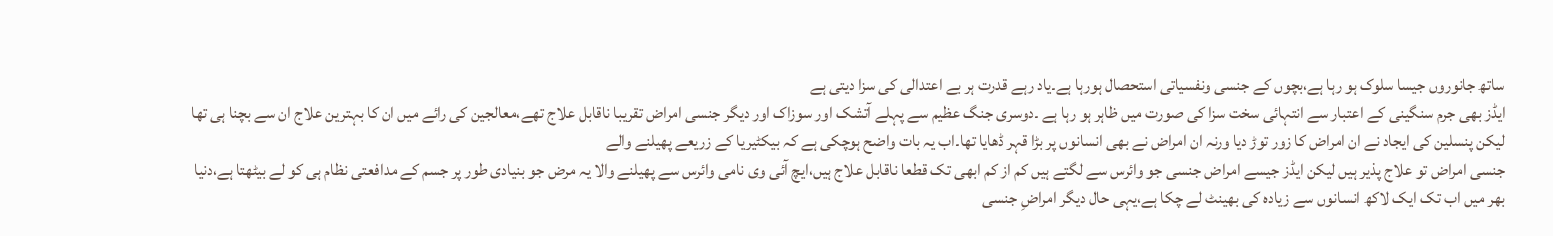ساتھ جانوروں جیسا سلوک ہو رہا ہے،بچوں کے جنسی ونفسیاتی استحصال ہورہا ہے۔یاد رہے قدرت ہر بے اعتدالی کی سزا دیتی ہے
ایڈز بھی جرم سنگینی کے اعتبار سے انتہائی سخت سزا کی صورت میں ظاہر ہو رہا ہے ۔دوسری جنگ عظیم سے پہلے آتشک اور سوزاک اور دیگر جنسی امراض تقریبا ناقابل علاج تھے،معالجین کی رائے میں ان کا بہترین علاج ان سے بچنا ہی تھا لیکن پنسلین کی ایجاد نے ان امراض کا زور توڑ دیا ورنہ ان امراض نے بھی انسانوں پر بڑا قہر ڈھایا تھا۔اب یہ بات واضح ہوچکی ہے کہ بیکٹیریا کے زریعے پھیلنے والے
جنسی امراض تو علاج پذیر ہیں لیکن ایڈز جیسے امراض جنسی جو وائرس سے لگتے ہیں کم از کم ابھی تک قطعا ناقابل علاج ہیں،ایچ آئی وی نامی وائرس سے پھیلنے والا یہ مرض جو بنیادی طور پر جسم کے مدافعتی نظام ہی کو لے بیٹھتا ہے،دنیا بھر میں اب تک ایک لاکھ انسانوں سے زیادہ کی بھینٹ لے چکا ہے،یہی حال دیگر امراضِ جنسی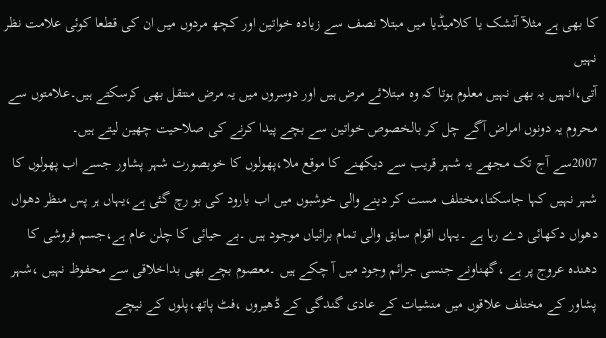کا بھی ہے مثلآ آتشک یا کلامیڈیا میں مبتلا نصف سے زیادہ خواتین اور کچھ مردوں میں ان کی قطعا کوئی علامت نظر نہیں
آتی،انہیں یہ بھی نہیں معلوم ہوتا کہ وہ مبتلائے مرض ہیں اور دوسروں میں یہ مرض منتقل بھی کرسکتے ہیں۔علامتوں سے محروم یہ دونوں امراض آگے چل کر بالخصوص خواتین سے بچے پیدا کرنے کی صلاحیت چھین لیتے ہیں۔
2007سے آج تک مجھے یہ شہر قریب سے دیکھنے کا موقع ملا،پھولوں کا خوبصورت شہر پشاور جسے اب پھولوں کا شہر نہیں کہا جاسکتا،مختلف مست کر دینے والی خوشبوں میں اب بارود کی بو رچ گئی ہے،یہاں ہر پس منظر دھواں دھواں دکھائی دے رہا ہے ۔یہاں اقوام سابق والی تمام برائیاں موجود ہیں ۔بے حیائی کا چلن عام ہے،جسم فروشی کا دھندہ عروج پر ہے ،گھناونے جنسی جرائم وجود میں آ چکے ہیں ۔معصوم بچے بھی بداخلاقی سے محفوظ نہیں ،شہر پشاور کے مختلف علاقوں میں منشیات کے عادی گندگی کے ڈھیروں ،فٹ پاتھ،پلوں کے نیچے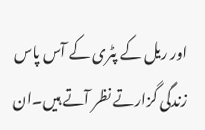اور ریل کے پٹری کے آس پاس زندگی گزارتے نظر آتے ہیں۔ان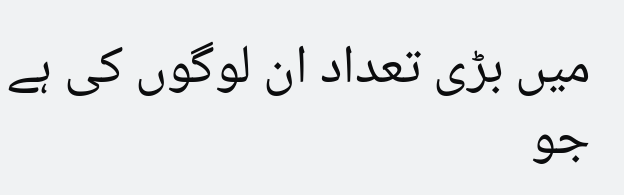میں بڑی تعداد ان لوگوں کی ہے جو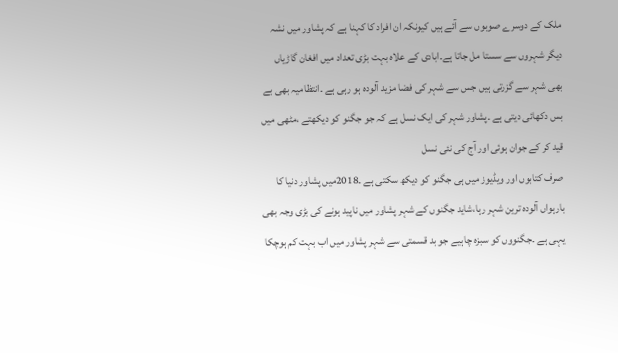ملک کے دوسرے صوبوں سے آئے ہیں کیونکہ ان افراد کا کہنا ہے کہ پشاور میں نشہ دیگر شہروں سے سستا مل جاتا ہے۔ابادی کے علاہ بہت بڑی تعداد میں افغان گاڑیاں بھی شہر سے گزرتی ہیں جس سے شہر کی فضا مزید آلودہ ہو رہی ہے ۔انتظامیہ بھی بے بس دکھائی دیتی ہے ۔پشاور شہر کی ایک نسل ہے کہ جو جگنو کو دیکھتے ،مٹھی میں قید کر کے جوان ہوئی اور آج کی نئی نسل
صرف کتابوں اور ویڈیوز میں ہی جگنو کو دیکھ سکتی ہے ۔2018میں پشاور دنیا کا بارہواں آلودہ ترین شہر رہا،شاید جگنوں کے شہر پشاور میں ناپید ہونے کی بڑی وجہ بھی یہی ہے ۔جگنووں کو سبزہ چاہیے جو بد قسمتی سے شہر پشاور میں اب بہت کم ہوچکا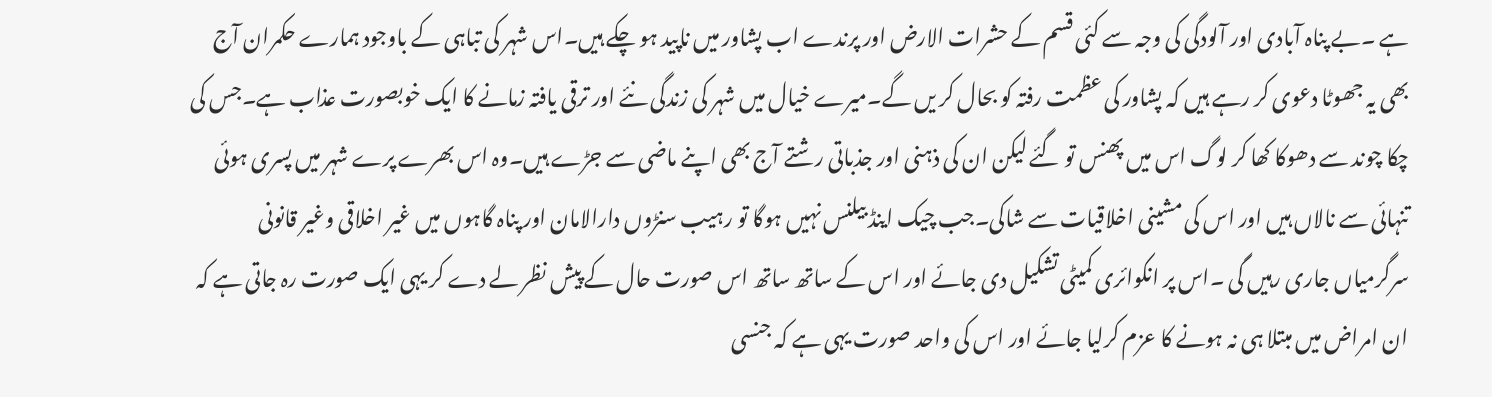ہے ۔بے پناہ آبادی اور آلودگی کی وجہ سے کئی قسم کے حشرات الارض اور پرندے اب پشاور میں ناپید ہو چکے ہیں۔اس شہر کی تباہی کے باوجود ہمارے حکمران آج بھی یہ جھوٹا دعوی کر رہے ہیں کہ پشاور کی عظمت رفتہ کو بحال کر یں گے۔میرے خیال میں شہر کی زندگی نئے اور ترقی یافتہ زمانے کا ایک خوبصورت عذاب ہے۔جس کی چکا چوند سے دھوکا کھا کر لوگ اس میں پھنس تو گئے لیکن ان کی ذہنی اور جذباتی رشتے آج بھی اپنے ماضی سے جڑے ہیں۔وہ اس بھرے پرے شہر میں پسری ہوئی تنہائی سے نالاں ہیں اور اس کی مشینی اخلاقیات سے شاکی۔جب چیک اینڈ بیلنس نہیں ہوگا تو رہیب سنڑوں دارالامان اور پناہ گاہوں میں غیر اخلاقی وغیر قانونی سرگرمیاں جاری رہیں گی ۔اس پر انکوائری کمیٹی تشکیل دی جائے اور اس کے ساتھ ساتھ اس صورت حال کے پیش نظر لے دے کر یہی ایک صورت رہ جاتی ہے کہ ان امراض میں مبتلا ہی نہ ہونے کا عزم کرلیا جائے اور اس کی واحد صورت یہی ہے کہ جنسی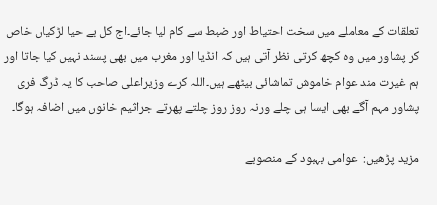تعلقات کے معاملے میں سخت احتیاط اور ضبط سے کام لیا جائے۔اج کل بے حیا لڑکیاں خاص کر پشاور میں وہ کچھ کرتی نظر آتی ہیں کہ انڈیا اور مغرب میں بھی پسند نہیں کیا جاتا اور ہم غیرت مند عوام خاموش تماشائی بیٹھے ہیں۔اللہ کرے وزیراعلی صاحب کا یہ ڈرگ فری پشاور مہم آگے بھی ایسا ہی چلے ورنہ روز روز چلتے پھرتے جراثیم خانوں میں اضافہ ہوگا۔

مزید پڑھیں:  عوامی بہبود کے منصوبے